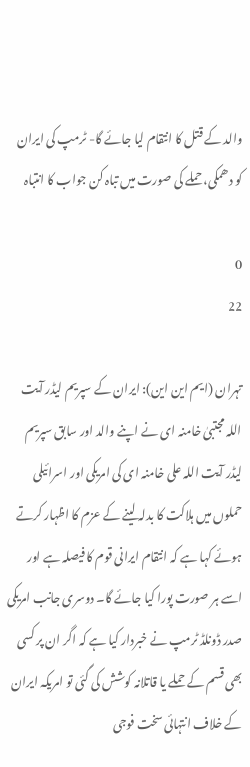والد کے قتل کا انتقام لیا جائے گا- ٹرمپ کی ایران کو دھمکی، حملے کی صورت میں تباہ کن جواب کا انتباہ

0
22

تہران (ایم این این): ایران کے سپریم لیڈر آیت اللہ مجتبیٰ خامنہ ای نے اپنے والد اور سابق سپریم لیڈر آیت اللہ علی خامنہ ای کی امریکی اور اسرائیلی حملوں میں ہلاکت کا بدلہ لینے کے عزم کا اظہار کرتے ہوئے کہا ہے کہ انتقام ایرانی قوم کا فیصلہ ہے اور اسے ہر صورت پورا کیا جائے گا۔ دوسری جانب امریکی صدر ڈونلڈ ٹرمپ نے خبردار کیا ہے کہ اگر ان پر کسی بھی قسم کے حملے یا قاتلانہ کوشش کی گئی تو امریکہ ایران کے خلاف انتہائی سخت فوجی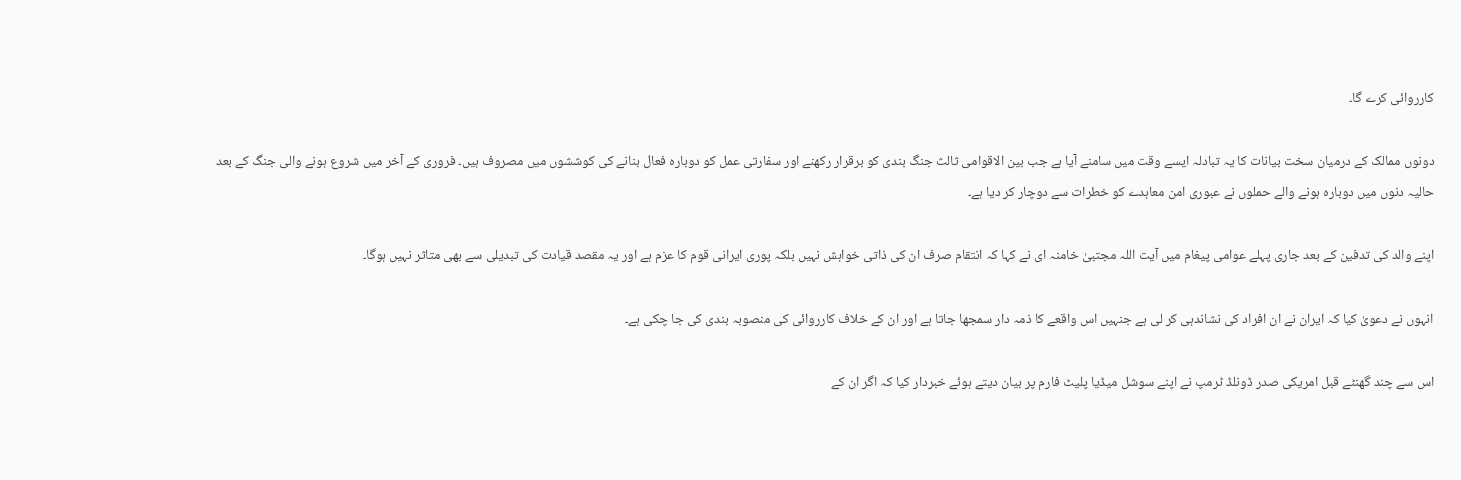کارروائی کرے گا۔

دونوں ممالک کے درمیان سخت بیانات کا یہ تبادلہ ایسے وقت میں سامنے آیا ہے جب بین الاقوامی ثالث جنگ بندی کو برقرار رکھنے اور سفارتی عمل کو دوبارہ فعال بنانے کی کوششوں میں مصروف ہیں۔ فروری کے آخر میں شروع ہونے والی جنگ کے بعد حالیہ دنوں میں دوبارہ ہونے والے حملوں نے عبوری امن معاہدے کو خطرات سے دوچار کر دیا ہے۔

اپنے والد کی تدفین کے بعد جاری پہلے عوامی پیغام میں آیت اللہ مجتبیٰ خامنہ ای نے کہا کہ انتقام صرف ان کی ذاتی خواہش نہیں بلکہ پوری ایرانی قوم کا عزم ہے اور یہ مقصد قیادت کی تبدیلی سے بھی متاثر نہیں ہوگا۔

انہوں نے دعویٰ کیا کہ ایران نے ان افراد کی نشاندہی کر لی ہے جنہیں اس واقعے کا ذمہ دار سمجھا جاتا ہے اور ان کے خلاف کارروائی کی منصوبہ بندی کی جا چکی ہے۔

اس سے چند گھنٹے قبل امریکی صدر ڈونلڈ ٹرمپ نے اپنے سوشل میڈیا پلیٹ فارم پر بیان دیتے ہوئے خبردار کیا کہ اگر ان کے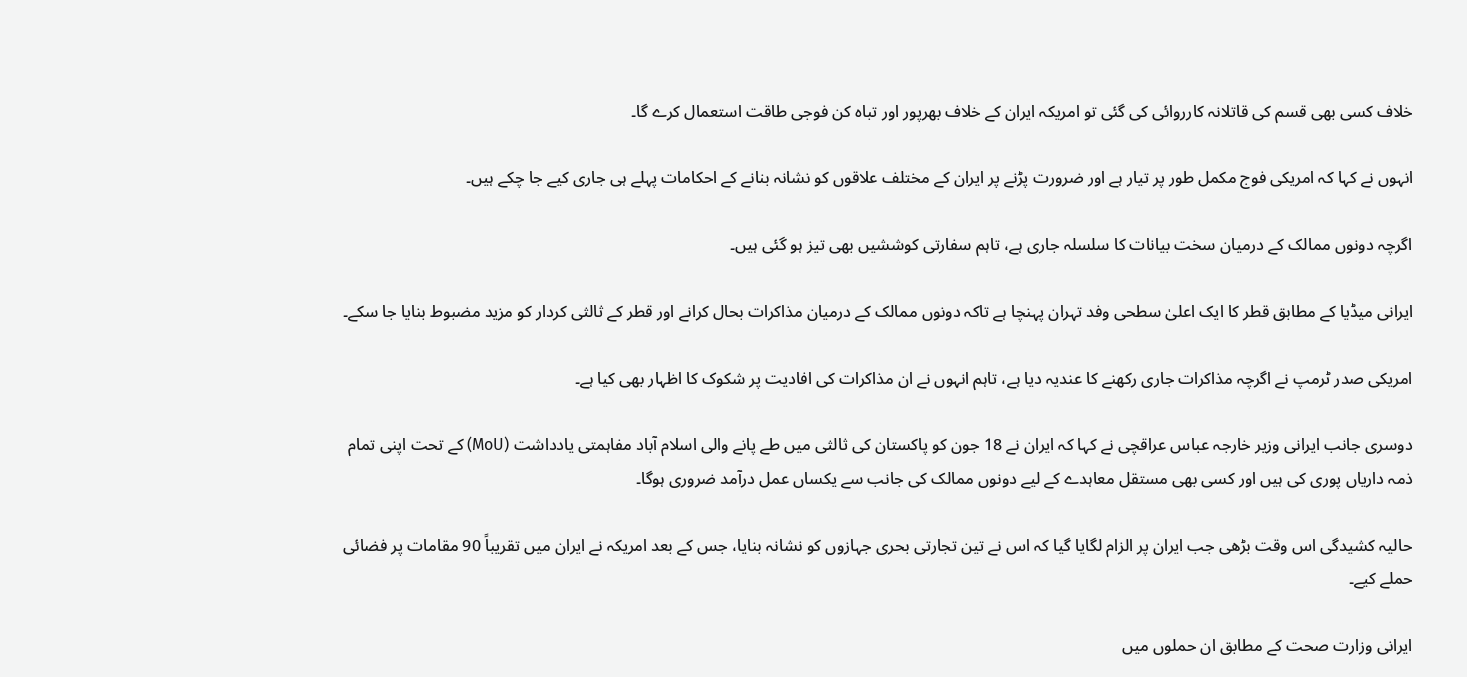خلاف کسی بھی قسم کی قاتلانہ کارروائی کی گئی تو امریکہ ایران کے خلاف بھرپور اور تباہ کن فوجی طاقت استعمال کرے گا۔

انہوں نے کہا کہ امریکی فوج مکمل طور پر تیار ہے اور ضرورت پڑنے پر ایران کے مختلف علاقوں کو نشانہ بنانے کے احکامات پہلے ہی جاری کیے جا چکے ہیں۔

اگرچہ دونوں ممالک کے درمیان سخت بیانات کا سلسلہ جاری ہے، تاہم سفارتی کوششیں بھی تیز ہو گئی ہیں۔

ایرانی میڈیا کے مطابق قطر کا ایک اعلیٰ سطحی وفد تہران پہنچا ہے تاکہ دونوں ممالک کے درمیان مذاکرات بحال کرانے اور قطر کے ثالثی کردار کو مزید مضبوط بنایا جا سکے۔

امریکی صدر ٹرمپ نے اگرچہ مذاکرات جاری رکھنے کا عندیہ دیا ہے، تاہم انہوں نے ان مذاکرات کی افادیت پر شکوک کا اظہار بھی کیا ہے۔

دوسری جانب ایرانی وزیر خارجہ عباس عراقچی نے کہا کہ ایران نے 18 جون کو پاکستان کی ثالثی میں طے پانے والی اسلام آباد مفاہمتی یادداشت (MoU) کے تحت اپنی تمام ذمہ داریاں پوری کی ہیں اور کسی بھی مستقل معاہدے کے لیے دونوں ممالک کی جانب سے یکساں عمل درآمد ضروری ہوگا۔

حالیہ کشیدگی اس وقت بڑھی جب ایران پر الزام لگایا گیا کہ اس نے تین تجارتی بحری جہازوں کو نشانہ بنایا، جس کے بعد امریکہ نے ایران میں تقریباً 90 مقامات پر فضائی حملے کیے۔

ایرانی وزارت صحت کے مطابق ان حملوں میں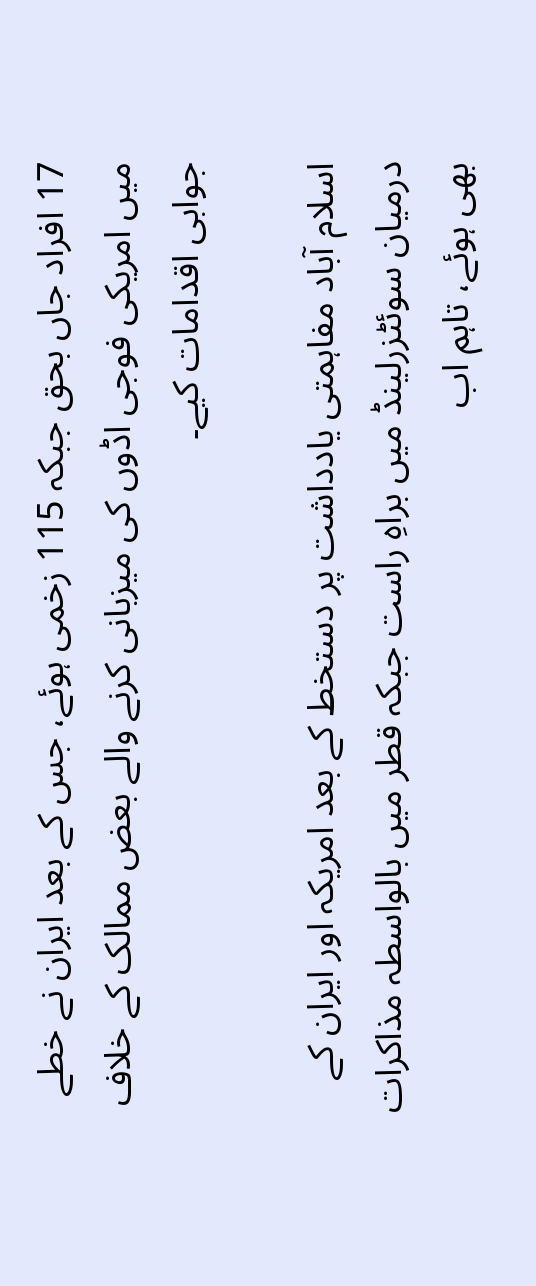17 افراد جاں بحق جبکہ 115 زخمی ہوئے، جس کے بعد ایران نے خطے میں امریکی فوجی اڈوں کی میزبانی کرنے والے بعض ممالک کے خلاف جوابی اقدامات کیے۔

اسلام آباد مفاہمتی یادداشت پر دستخط کے بعد امریکہ اور ایران کے درمیان سوئٹزرلینڈ میں براہِ راست جبکہ قطر میں بالواسطہ مذاکرات بھی ہوئے، تاہم اب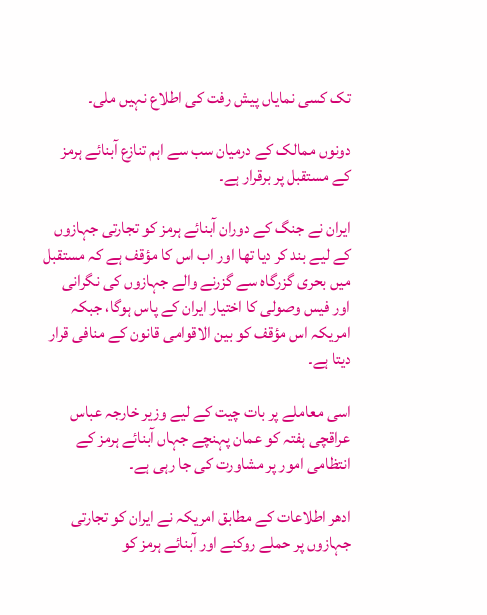تک کسی نمایاں پیش رفت کی اطلاع نہیں ملی۔

دونوں ممالک کے درمیان سب سے اہم تنازع آبنائے ہرمز کے مستقبل پر برقرار ہے۔

ایران نے جنگ کے دوران آبنائے ہرمز کو تجارتی جہازوں کے لیے بند کر دیا تھا اور اب اس کا مؤقف ہے کہ مستقبل میں بحری گزرگاہ سے گزرنے والے جہازوں کی نگرانی اور فیس وصولی کا اختیار ایران کے پاس ہوگا، جبکہ امریکہ اس مؤقف کو بین الاقوامی قانون کے منافی قرار دیتا ہے۔

اسی معاملے پر بات چیت کے لیے وزیر خارجہ عباس عراقچی ہفتہ کو عمان پہنچے جہاں آبنائے ہرمز کے انتظامی امور پر مشاورت کی جا رہی ہے۔

ادھر اطلاعات کے مطابق امریکہ نے ایران کو تجارتی جہازوں پر حملے روکنے اور آبنائے ہرمز کو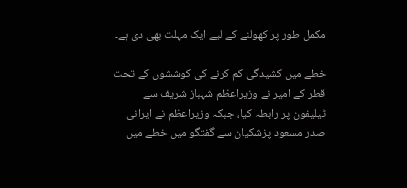مکمل طور پر کھولنے کے لیے ایک مہلت بھی دی ہے۔

خطے میں کشیدگی کم کرنے کی کوششوں کے تحت قطر کے امیر نے وزیراعظم شہباز شریف سے ٹیلیفون پر رابطہ کیا، جبکہ وزیراعظم نے ایرانی صدر مسعود پزشکیان سے گفتگو میں خطے میں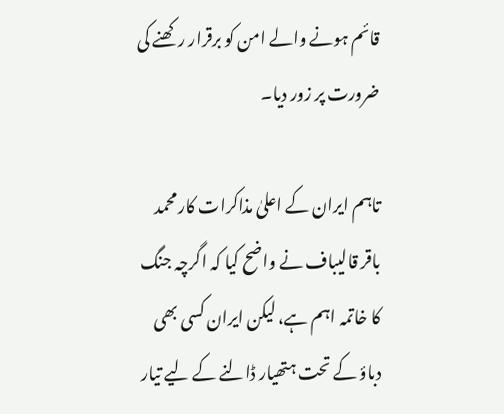قائم ہونے والے امن کو برقرار رکھنے کی ضرورت پر زور دیا۔

تاہم ایران کے اعلیٰ مذاکرات کار محمد باقر قالیباف نے واضح کیا کہ اگرچہ جنگ کا خاتمہ اہم ہے، لیکن ایران کسی بھی دباؤ کے تحت ہتھیار ڈالنے کے لیے تیار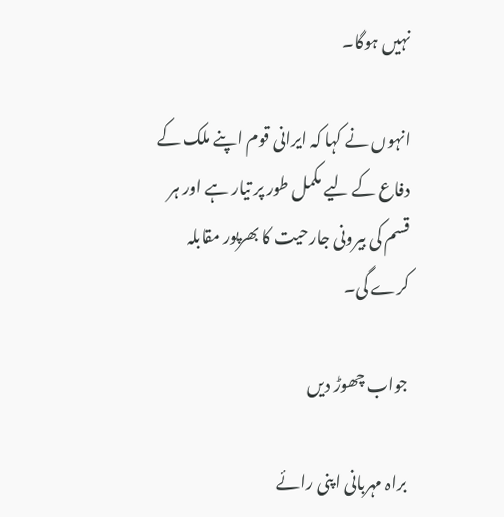نہیں ہوگا۔

انہوں نے کہا کہ ایرانی قوم اپنے ملک کے دفاع کے لیے مکمل طور پر تیار ہے اور ہر قسم کی بیرونی جارحیت کا بھرپور مقابلہ کرے گی۔

جواب چھوڑ دیں

براہ مہربانی اپنی رائے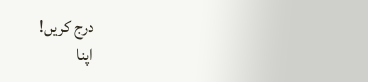درج کریں!
اپنا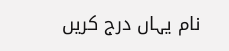نام یہاں درج کریں